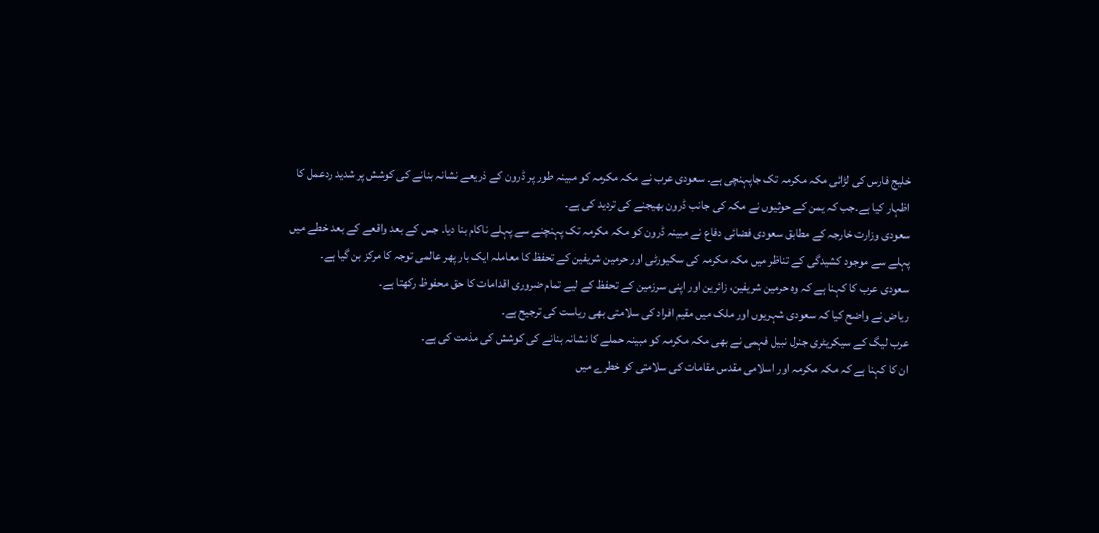خلیج فارس کی لڑائی مکہ مکرمہ تک جاپہنچی ہے۔ سعودی عرب نے مکہ مکرمہ کو مبینہ طور پر ڈرون کے ذریعے نشانہ بنانے کی کوشش پر شدید ردعمل کا اظہار کیا ہے۔جب کہ یمن کے حوثیوں نے مکہ کی جانب ڈرون بھیجنے کی تردید کی ہے۔
سعودی وزارت خارجہ کے مطابق سعودی فضائی دفاع نے مبینہ ڈرون کو مکہ مکرمہ تک پہنچنے سے پہلے ناکام بنا دیا۔ جس کے بعد واقعے کے بعد خطے میں پہلے سے موجود کشیدگی کے تناظر میں مکہ مکرمہ کی سکیورٹی اور حرمین شریفین کے تحفظ کا معاملہ ایک بار پھر عالمی توجہ کا مرکز بن گیا ہے۔
سعودی عرب کا کہنا ہے کہ وہ حرمین شریفین، زائرین اور اپنی سرزمین کے تحفظ کے لیے تمام ضروری اقدامات کا حق محفوظ رکھتا ہے۔
ریاض نے واضح کیا کہ سعودی شہریوں اور ملک میں مقیم افراد کی سلامتی بھی ریاست کی ترجیح ہے۔
عرب لیگ کے سیکریٹری جنرل نبیل فہمی نے بھی مکہ مکرمہ کو مبینہ حملے کا نشانہ بنانے کی کوشش کی مذمت کی ہے۔
ان کا کہنا ہے کہ مکہ مکرمہ اور اسلامی مقدس مقامات کی سلامتی کو خطرے میں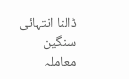ڈالنا انتہائی سنگین معاملہ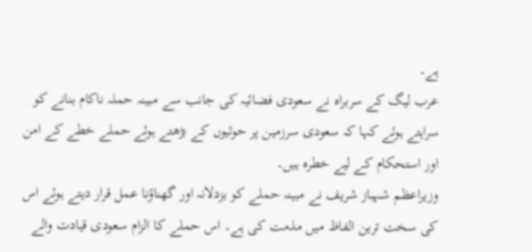ہے۔
عرب لیگ کے سربراہ نے سعودی فضائیہ کی جانب سے مبینہ حملہ ناکام بنانے کو سراہتے ہوئے کہا کہ سعودی سرزمین پر حوثیوں کے بڑھتے ہوئے حملے خطے کے امن اور استحکام کے لیے خطرہ ہیں۔
وزیراعظم شہباز شریف نے مبینہ حملے کو بزدلانہ اور گھناؤنا عمل قرار دیتے ہوئے اس کی سخت ترین الفاظ میں مذمت کی ہے۔ اس حملے کا الزام سعودی قیادت والے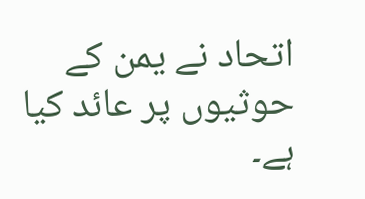اتحاد نے یمن کے حوثیوں پر عائد کیا ہے۔